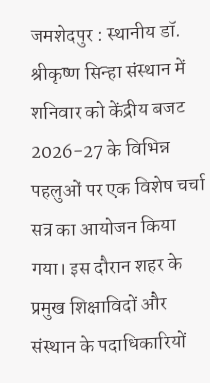जमशेदपुर : स्थानीय डॉ. श्रीकृष्ण सिन्हा संस्थान में शनिवार को केंद्रीय बजट 2026-27 के विभिन्न पहलुओं पर एक विशेष चर्चा सत्र का आयोजन किया गया। इस दौरान शहर के प्रमुख शिक्षाविदों और संस्थान के पदाधिकारियों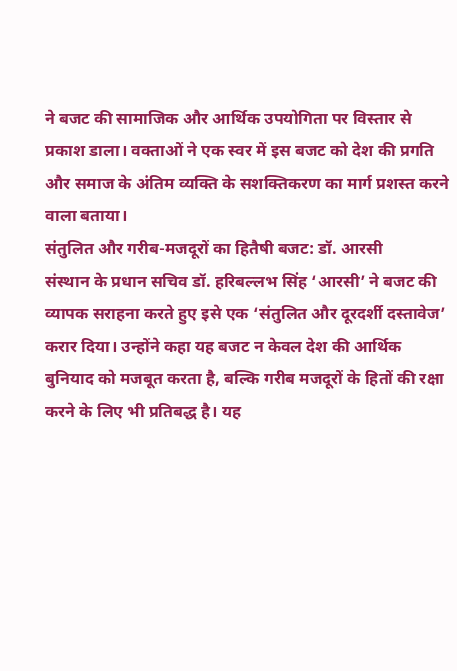ने बजट की सामाजिक और आर्थिक उपयोगिता पर विस्तार से प्रकाश डाला। वक्ताओं ने एक स्वर में इस बजट को देश की प्रगति और समाज के अंतिम व्यक्ति के सशक्तिकरण का मार्ग प्रशस्त करने वाला बताया।
संतुलित और गरीब-मजदूरों का हितैषी बजट: डॉ. आरसी
संस्थान के प्रधान सचिव डॉ. हरिबल्लभ सिंह ‘आरसी’ ने बजट की व्यापक सराहना करते हुए इसे एक ‘संतुलित और दूरदर्शी दस्तावेज’ करार दिया। उन्होंने कहा यह बजट न केवल देश की आर्थिक बुनियाद को मजबूत करता है, बल्कि गरीब मजदूरों के हितों की रक्षा करने के लिए भी प्रतिबद्ध है। यह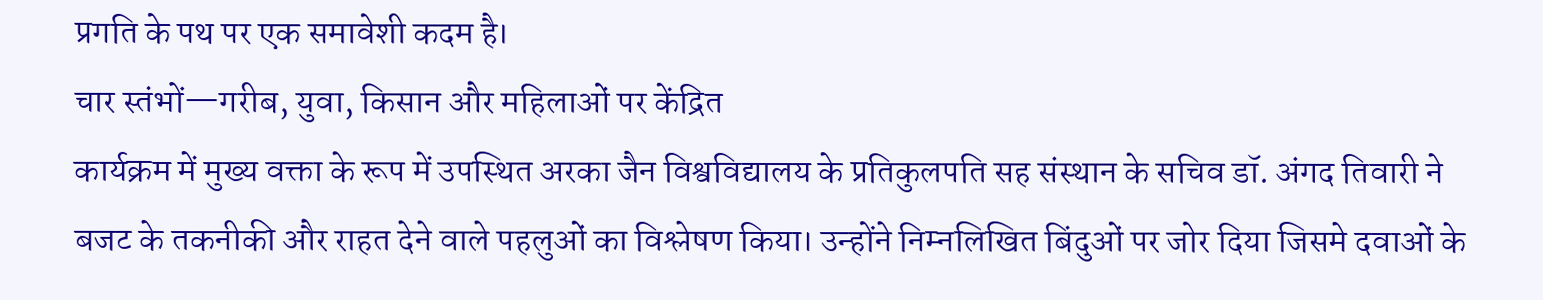प्रगति के पथ पर एक समावेशी कदम है।
चार स्तंभों—गरीब, युवा, किसान और महिलाओं पर केंद्रित
कार्यक्रम में मुख्य वक्ता के रूप में उपस्थित अरका जैन विश्वविद्यालय के प्रतिकुलपति सह संस्थान के सचिव डॉ. अंगद तिवारी ने बजट के तकनीकी और राहत देने वाले पहलुओं का विश्लेषण किया। उन्होंने निम्नलिखित बिंदुओं पर जोर दिया जिसमे दवाओं के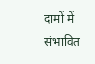दामों में संभावित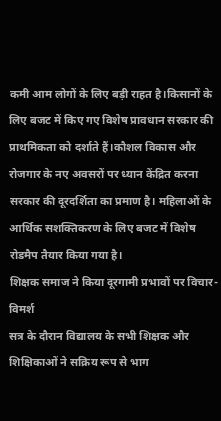कमी आम लोगों के लिए बड़ी राहत है।किसानों के लिए बजट में किए गए विशेष प्रावधान सरकार की प्राथमिकता को दर्शाते हैं।कौशल विकास और रोजगार के नए अवसरों पर ध्यान केंद्रित करना सरकार की दूरदर्शिता का प्रमाण है। महिलाओं के आर्थिक सशक्तिकरण के लिए बजट में विशेष रोडमैप तैयार किया गया है।
शिक्षक समाज ने किया दूरगामी प्रभावों पर विचार-विमर्श
सत्र के दौरान विद्यालय के सभी शिक्षक और शिक्षिकाओं ने सक्रिय रूप से भाग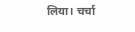लिया। चर्चा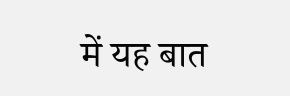में यह बात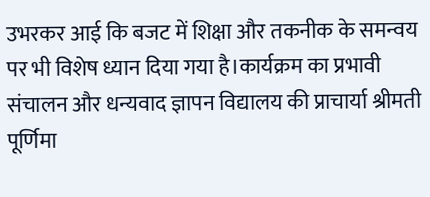उभरकर आई कि बजट में शिक्षा और तकनीक के समन्वय पर भी विशेष ध्यान दिया गया है।कार्यक्रम का प्रभावी संचालन और धन्यवाद ज्ञापन विद्यालय की प्राचार्या श्रीमती पूर्णिमा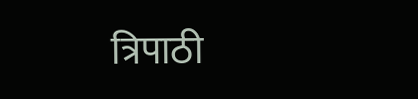त्रिपाठी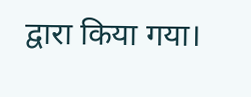द्वारा किया गया।